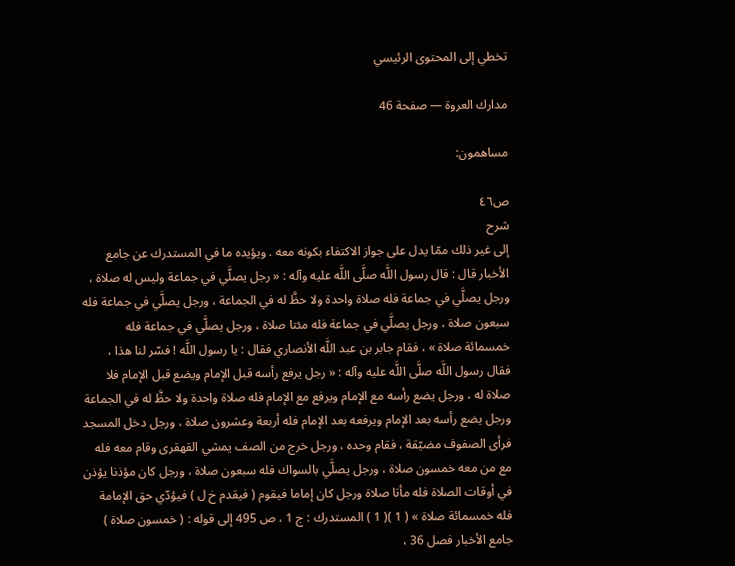تخطي إلى المحتوى الرئيسي

مدارك العروة — صفحة 46

مساهمون:

ص٤٦
شرح
إلى غير ذلك ممّا يدل على جواز الاكتفاء بكونه معه . ويؤيده ما في المستدرك عن جامع الأخبار قال : قال رسول اللَّه صلَّى اللَّه عليه وآله : « رجل يصلَّي في جماعة وليس له صلاة ، ورجل يصلَّي في جماعة فله صلاة واحدة ولا حظَّ له في الجماعة ، ورجل يصلَّي في جماعة فله سبعون صلاة ، ورجل يصلَّي في جماعة فله مئتا صلاة ، ورجل يصلَّي في جماعة فله خمسمائة صلاة » ، فقام جابر بن عبد اللَّه الأنصاري فقال : يا رسول اللَّه ! فسّر لنا هذا ، فقال رسول اللَّه صلَّى اللَّه عليه وآله : « رجل يرفع رأسه قبل الإمام ويضع قبل الإمام فلا صلاة له ، ورجل يضع رأسه مع الإمام ويرفع مع الإمام فله صلاة واحدة ولا حظَّ له في الجماعة ورجل يضع رأسه بعد الإمام ويرفعه بعد الإمام فله أربعة وعشرون صلاة ، ورجل دخل المسجد فرأى الصفوف مضيّقة ، فقام وحده ، ورجل خرج من الصف يمشي القهقرى وقام معه فله مع من معه خمسون صلاة ، ورجل يصلَّي بالسواك فله سبعون صلاة ، ورجل كان مؤذنا يؤذن في أوقات الصلاة فله مأتا صلاة ورجل كان إماما فيقوم ( فيقدم خ ل ) فيؤدّي حق الإمامة فله خمسمائة صلاة » ( 1 )( 1 ) المستدرك : ج 1 ، ص 495 إلى قوله : ( خمسون صلاة ) جامع الأخبار فصل 36 ،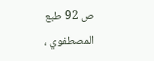ص 92 طبع المصطفوي ،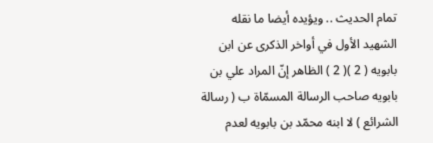تمام الحديث .. ويؤيده أيضا ما نقله الشهيد الأول في أواخر الذكرى عن ابن بابويه ( 2 )( 2 ) الظاهر إنّ المراد علي بن بابويه صاحب الرسالة المسمّاة ب ( رسالة الشرائع ) لا ابنه محمّد بن بابويه لعدم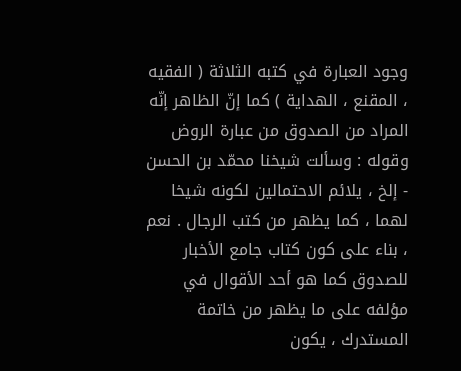وجود العبارة في كتبه الثلاثة ( الفقيه ، المقنع ، الهداية ) كما إنّ الظاهر إنّه المراد من الصدوق من عبارة الروض وقوله : وسألت شيخنا محمّد بن الحسن - إلخ ، يلائم الاحتمالين لكونه شيخا لهما ، كما يظهر من كتب الرجال . نعم ، بناء على كون كتاب جامع الأخبار للصدوق كما هو أحد الأقوال في مؤلفه على ما يظهر من خاتمة المستدرك ، يكون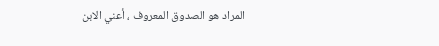المراد هو الصدوق المعروف ، أعني الابن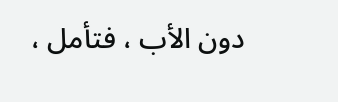دون الأب ، فتأمل ،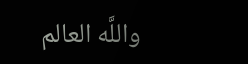واللَّه العالم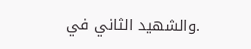.والشهيد الثاني في